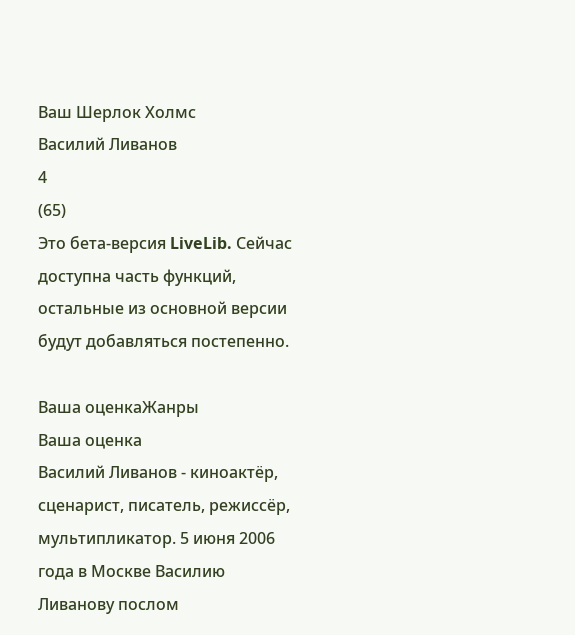Ваш Шерлок Холмс
Василий Ливанов
4
(65)
Это бета-версия LiveLib. Сейчас доступна часть функций, остальные из основной версии будут добавляться постепенно.

Ваша оценкаЖанры
Ваша оценка
Василий Ливанов - киноактёр, сценарист, писатель, режиссёр, мультипликатор. 5 июня 2006 года в Москве Василию Ливанову послом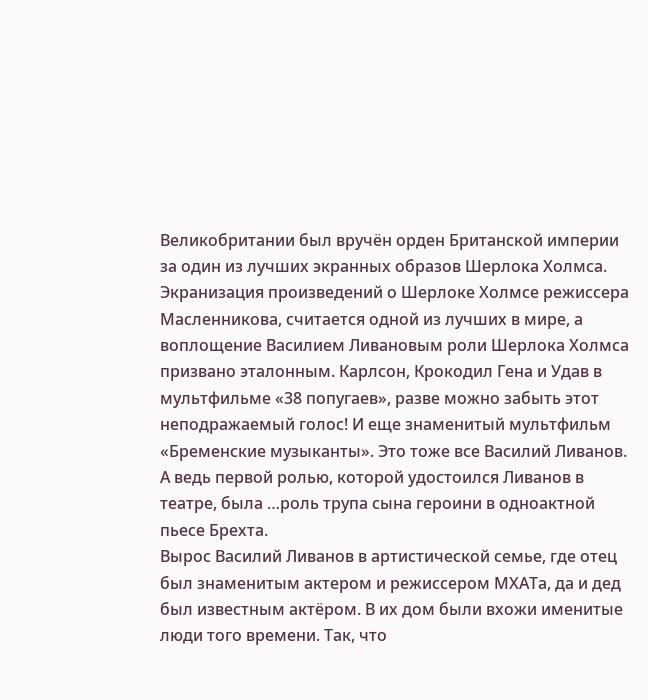Великобритании был вручён орден Британской империи за один из лучших экранных образов Шерлока Холмса. Экранизация произведений о Шерлоке Холмсе режиссера Масленникова, считается одной из лучших в мире, а воплощение Василием Ливановым роли Шерлока Холмса призвано эталонным. Карлсон, Крокодил Гена и Удав в мультфильме «38 попугаев», разве можно забыть этот неподражаемый голос! И еще знаменитый мультфильм «Бременские музыканты». Это тоже все Василий Ливанов. А ведь первой ролью, которой удостоился Ливанов в театре, была …роль трупа сына героини в одноактной пьесе Брехта.
Вырос Василий Ливанов в артистической семье, где отец был знаменитым актером и режиссером МХАТа, да и дед был известным актёром. В их дом были вхожи именитые люди того времени. Так, что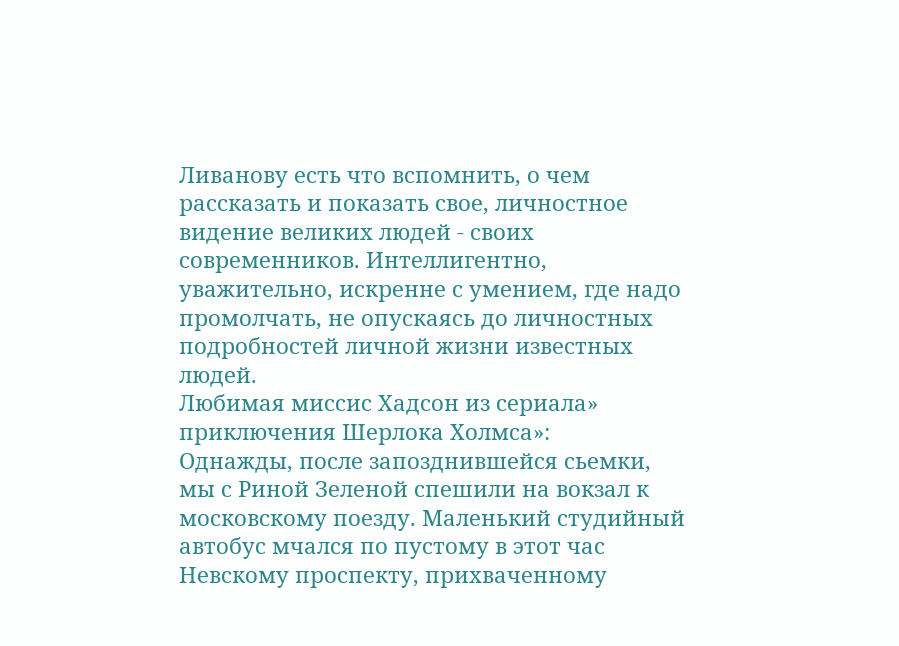Ливанову есть что вспомнить, о чем рассказать и показать свое, личностное видение великих людей - своих современников. Интеллигентно, уважительно, искренне с умением, где надо промолчать, не опускаясь до личностных подробностей личной жизни известных людей.
Любимая миссис Хадсон из сериала» приключения Шерлока Холмса»:
Однажды, после запозднившейся сьемки, мы с Риной Зеленой спешили на вокзал к московскому поезду. Маленький студийный автобус мчался по пустому в этот час Невскому проспекту, прихваченному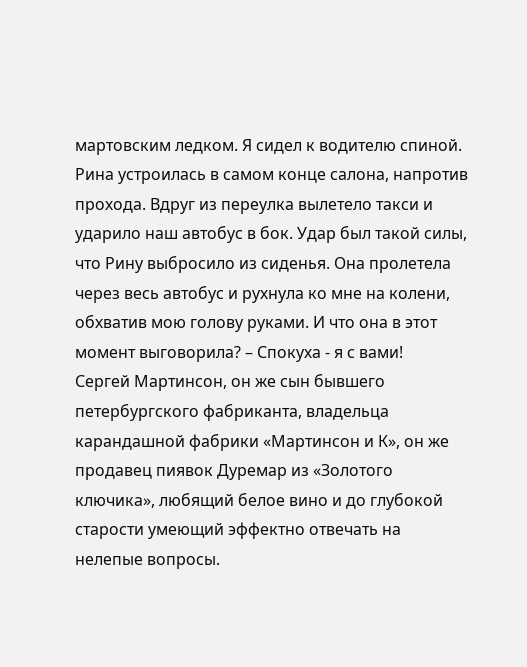мартовским ледком. Я сидел к водителю спиной. Рина устроилась в самом конце салона, напротив прохода. Вдруг из переулка вылетело такси и ударило наш автобус в бок. Удар был такой силы, что Рину выбросило из сиденья. Она пролетела через весь автобус и рухнула ко мне на колени, обхватив мою голову руками. И что она в этот момент выговорила? – Спокуха - я с вами!
Сергей Мартинсон, он же сын бывшего петербургского фабриканта, владельца карандашной фабрики «Мартинсон и К», он же продавец пиявок Дуремар из «Золотого ключика», любящий белое вино и до глубокой старости умеющий эффектно отвечать на нелепые вопросы.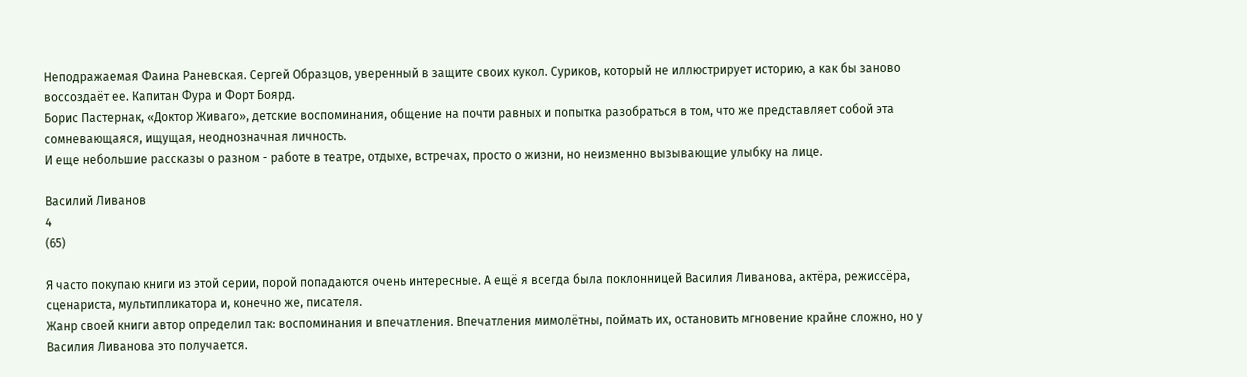Неподражаемая Фаина Раневская. Сергей Образцов, уверенный в защите своих кукол. Суриков, который не иллюстрирует историю, а как бы заново воссоздаёт ее. Капитан Фура и Форт Боярд.
Борис Пастернак, «Доктор Живаго», детские воспоминания, общение на почти равных и попытка разобраться в том, что же представляет собой эта сомневающаяся, ищущая, неоднозначная личность.
И еще небольшие рассказы о разном - работе в театре, отдыхе, встречах, просто о жизни, но неизменно вызывающие улыбку на лице.

Василий Ливанов
4
(65)

Я часто покупаю книги из этой серии, порой попадаются очень интересные. А ещё я всегда была поклонницей Василия Ливанова, актёра, режиссёра, сценариста, мультипликатора и, конечно же, писателя.
Жанр своей книги автор определил так: воспоминания и впечатления. Впечатления мимолётны, поймать их, остановить мгновение крайне сложно, но у Василия Ливанова это получается.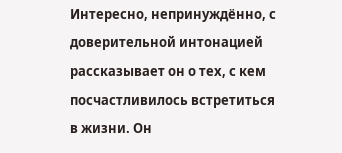Интересно, непринуждённо, с доверительной интонацией рассказывает он о тех, с кем посчастливилось встретиться в жизни. Он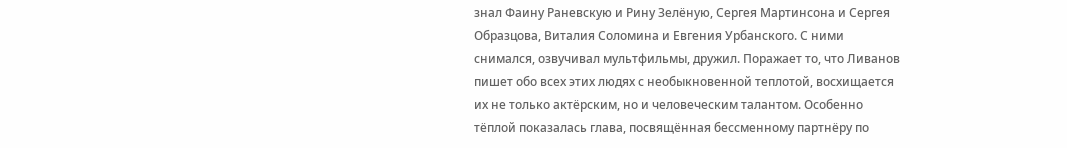знал Фаину Раневскую и Рину Зелёную, Сергея Мартинсона и Сергея Образцова, Виталия Соломина и Евгения Урбанского. С ними снимался, озвучивал мультфильмы, дружил. Поражает то, что Ливанов пишет обо всех этих людях с необыкновенной теплотой, восхищается их не только актёрским, но и человеческим талантом. Особенно тёплой показалась глава, посвящённая бессменному партнёру по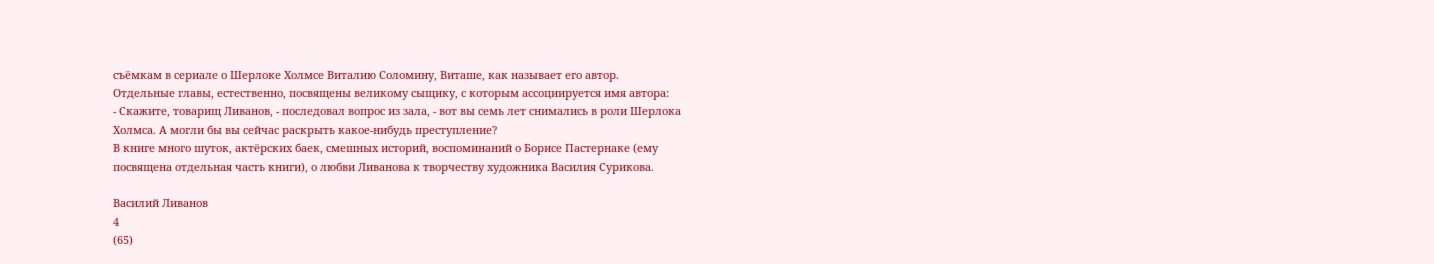съёмкам в сериале о Шерлоке Холмсе Виталию Соломину, Виташе, как называет его автор.
Отдельные главы, естественно, посвящены великому сыщику, с которым ассоциируется имя автора:
- Скажите, товарищ Ливанов, - последовал вопрос из зала, - вот вы семь лет снимались в роли Шерлока Холмса. А могли бы вы сейчас раскрыть какое-нибудь преступление?
В книге много шуток, актёрских баек, смешных историй, воспоминаний о Борисе Пастернаке (ему посвящена отдельная часть книги), о любви Ливанова к творчеству художника Василия Сурикова.

Василий Ливанов
4
(65)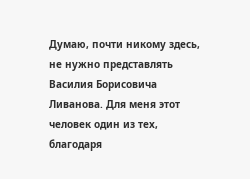Думаю, почти никому здесь, не нужно представлять Василия Борисовича Ливанова. Для меня этот человек один из тех, благодаря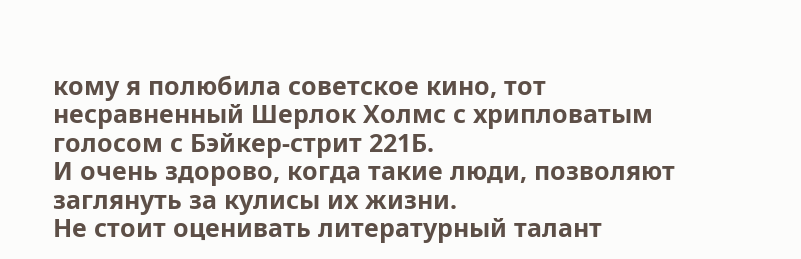кому я полюбила советское кино, тот несравненный Шерлок Холмс с хрипловатым голосом с Бэйкер-стрит 221Б.
И очень здорово, когда такие люди, позволяют заглянуть за кулисы их жизни.
Не стоит оценивать литературный талант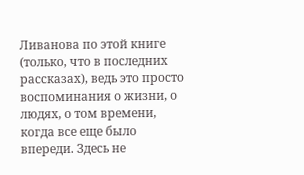Ливанова по этой книге (только, что в последних рассказах), ведь это просто воспоминания о жизни, о людях, о том времени, когда все еще было впереди. Здесь не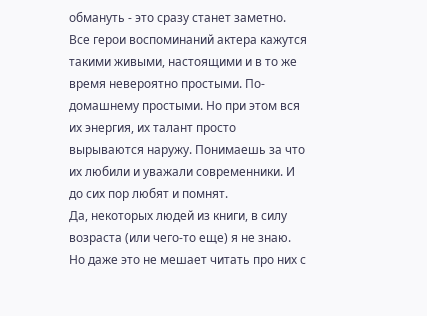обмануть - это сразу станет заметно. Все герои воспоминаний актера кажутся такими живыми, настоящими и в то же время невероятно простыми. По-домашнему простыми. Но при этом вся их энергия, их талант просто вырываются наружу. Понимаешь за что их любили и уважали современники. И до сих пор любят и помнят.
Да, некоторых людей из книги, в силу возраста (или чего-то еще) я не знаю. Но даже это не мешает читать про них с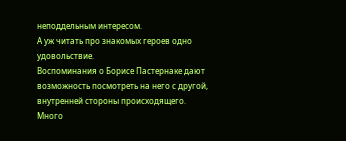неподдельным интересом.
А уж читать про знакомых героев одно удовольствие.
Воспоминания о Борисе Пастернаке дают возможность посмотреть на него с другой, внутренней стороны происходящего.
Много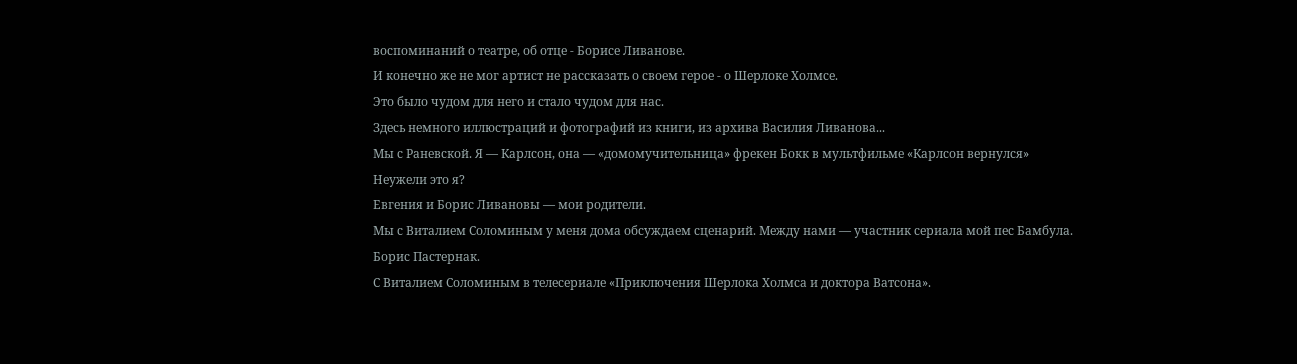воспоминаний о театре, об отце - Борисе Ливанове.
И конечно же не мог артист не рассказать о своем герое - о Шерлоке Холмсе.
Это было чудом для него и стало чудом для нас.
Здесь немного иллюстраций и фотографий из книги, из архива Василия Ливанова...
Мы с Раневской. Я — Карлсон, она — «домомучительница» фрекен Бокк в мультфильме «Карлсон вернулся»
Неужели это я?
Евгения и Борис Ливановы — мои родители.
Мы с Виталием Соломиным у меня дома обсуждаем сценарий. Между нами — участник сериала мой пес Бамбула.
Борис Пастернак.
С Виталием Соломиным в телесериале «Приключения Шерлока Холмса и доктора Ватсона».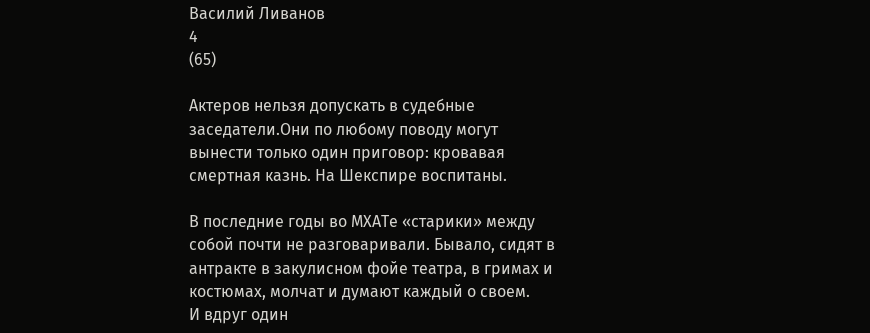Василий Ливанов
4
(65)

Актеров нельзя допускать в судебные заседатели.Они по любому поводу могут вынести только один приговор: кровавая смертная казнь. На Шекспире воспитаны.

В последние годы во МХАТе «старики» между собой почти не разговаривали. Бывало, сидят в антракте в закулисном фойе театра, в гримах и костюмах, молчат и думают каждый о своем.
И вдруг один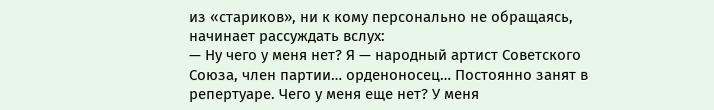из «стариков», ни к кому персонально не обращаясь, начинает рассуждать вслух:
— Ну чего у меня нет? Я — народный артист Советского Союза, член партии… орденоносец… Постоянно занят в репертуаре. Чего у меня еще нет? У меня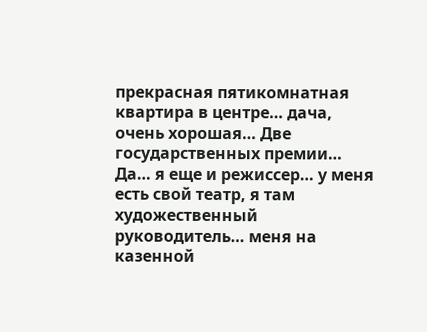прекрасная пятикомнатная квартира в центре… дача, очень хорошая… Две государственных премии… Да… я еще и режиссер… у меня есть свой театр, я там художественный руководитель… меня на казенной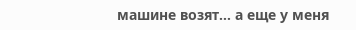машине возят… а еще у меня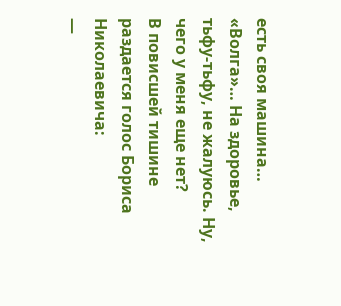есть своя машина… «Волга»… На здоровье, тьфу-тьфу, не жалуюсь. Ну, чего у меня еще нет?
В повисшей тишине раздается голос Бориса Николаевича:
—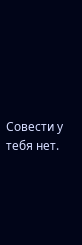Совести у тебя нет.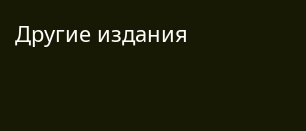Другие издания